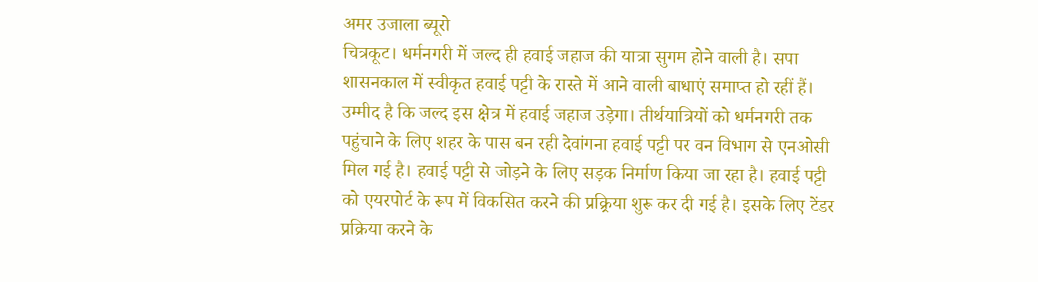अमर उजाला ब्यूरो
चित्रकूट। धर्मनगरी में जल्द ही हवाई जहाज की यात्रा सुगम होने वाली है। सपा शासनकाल में स्वीकृत हवाई पट्टी के रास्ते में आने वाली बाधाएं समाप्त हो रहीं हैं। उम्मीद है कि जल्द इस क्षेत्र में हवाई जहाज उड़ेगा। तीर्थयात्रियों को धर्मनगरी तक पहुंचाने के लिए शहर के पास बन रही देवांगना हवाई पट्टी पर वन विभाग से एनओसी मिल गई है। हवाई पट्टी से जोड़ने के लिए सड़क निर्माण किया जा रहा है। हवाई पट्टी को एयरपोर्ट के रूप में विकसित करने की प्रक्र्रिया शुरू कर दी गई है। इसके लिए टेंडर प्रक्रिया करने के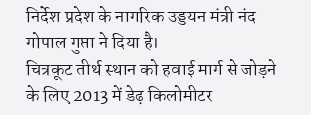निर्देश प्रदेश के नागरिक उड्डयन मंत्री नंद गोपाल गुप्ता ने दिया है।
चित्रकूट तीर्थ स्थान को हवाई मार्ग से जोड़ने के लिए 2013 में डेढ़ किलोमीटर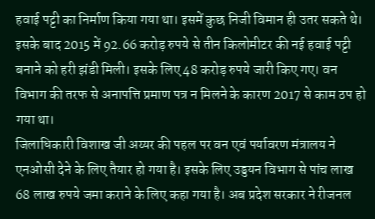हवाई पट्टी का निर्माण किया गया था। इसमें कुछ निजी विमान ही उतर सकते थे। इसके बाद 2015 में 92.66 करोड़ रुपये से तीन किलोमीटर की नई हवाई पट्टी बनाने को हरी झंडी मिली। इसके लिए 48 करोड़ रुपये जारी किए गए। वन विभाग की तरफ से अनापत्ति प्रमाण पत्र न मिलने के कारण 2017 से काम ठप हो गया था।
जिलाधिकारी विशाख जी अय्यर की पहल पर वन एवं पर्यावरण मंत्रालय ने एनओसी देने के लिए तैयार हो गया है। इसके लिए उड्डयन विभाग से पांच लाख 68 लाख रुपये जमा कराने के लिए कहा गया है। अब प्रदेश सरकार ने रीजनल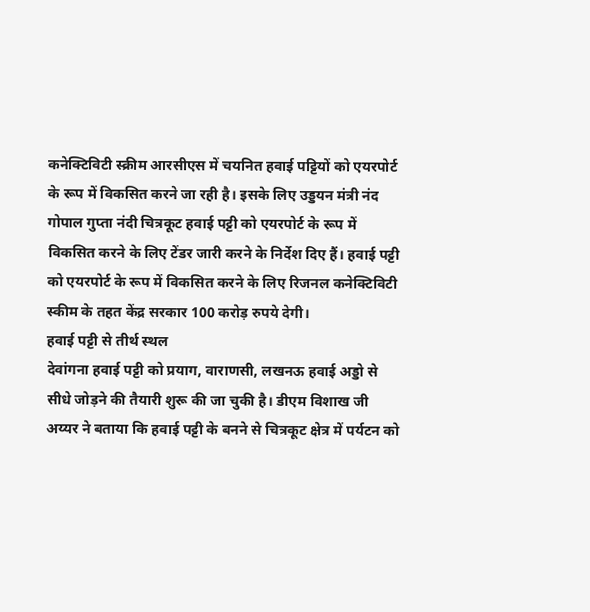कनेक्टिविटी स्क्रीम आरसीएस में चयनित हवाई पट्टियों को एयरपोर्ट के रूप में विकसित करने जा रही है। इसके लिए उड्डयन मंत्री नंद गोपाल गुप्ता नंदी चित्रकूट हवाई पट्टी को एयरपोर्ट के रूप में विकसित करने के लिए टेंडर जारी करने के निर्देश दिए हैं। हवाई पट्टी को एयरपोर्ट के रूप में विकसित करने के लिए रिजनल कनेक्टिविटी स्कीम के तहत केंद्र सरकार 100 करोड़ रुपये देगी।
हवाई पट्टी से तीर्थ स्थल
देवांगना हवाई पट्टी को प्रयाग, वाराणसी, लखनऊ हवाई अड्डो से सीधे जोड़ने की तैयारी शुरू की जा चुकी है। डीएम विशाख जी अय्यर ने बताया कि हवाई पट्टी के बनने से चित्रकूट क्षेत्र में पर्यटन को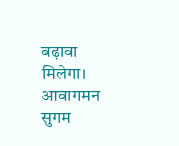बढ़ावा मिलेगा। आवागमन सुगम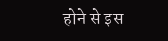होने से इस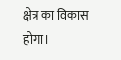क्षेत्र का विकास होगा।